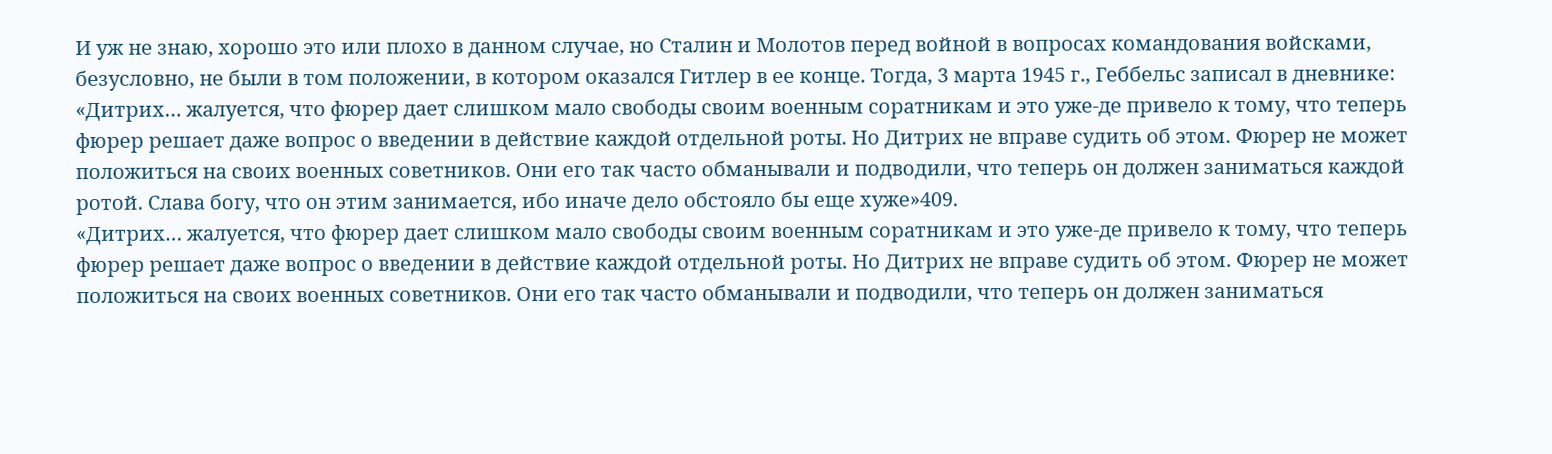И уж не знаю, хорошо это или плохо в данном случае, но Сталин и Молотов перед войной в вопросах командования войсками, безусловно, не были в том положении, в котором оказался Гитлер в ее конце. Тогда, 3 марта 1945 г., Геббельс записал в дневнике:
«Дитрих… жалуется, что фюрер дает слишком мало свободы своим военным соратникам и это уже-де привело к тому, что теперь фюрер решает даже вопрос о введении в действие каждой отдельной роты. Но Дитрих не вправе судить об этом. Фюрер не может положиться на своих военных советников. Они его так часто обманывали и подводили, что теперь он должен заниматься каждой ротой. Слава богу, что он этим занимается, ибо иначе дело обстояло бы еще хуже»409.
«Дитрих… жалуется, что фюрер дает слишком мало свободы своим военным соратникам и это уже-де привело к тому, что теперь фюрер решает даже вопрос о введении в действие каждой отдельной роты. Но Дитрих не вправе судить об этом. Фюрер не может положиться на своих военных советников. Они его так часто обманывали и подводили, что теперь он должен заниматься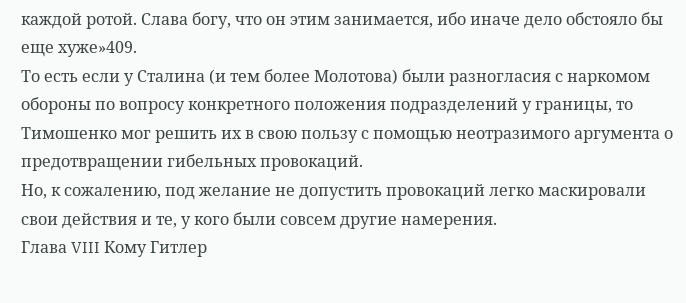каждой ротой. Слава богу, что он этим занимается, ибо иначе дело обстояло бы еще хуже»409.
То есть если у Сталина (и тем более Молотова) были разногласия с наркомом обороны по вопросу конкретного положения подразделений у границы, то Тимошенко мог решить их в свою пользу с помощью неотразимого аргумента о предотвращении гибельных провокаций.
Но, к сожалению, под желание не допустить провокаций легко маскировали свои действия и те, у кого были совсем другие намерения.
Глава VIII Кому Гитлер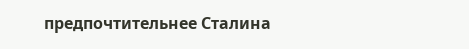предпочтительнее Сталина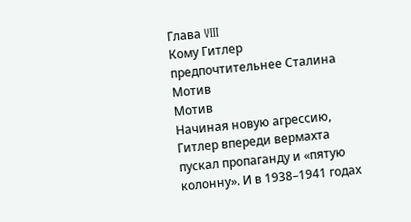Глава VIII
Кому Гитлер предпочтительнее Сталина
Мотив
Мотив
Начиная новую агрессию, Гитлер впереди вермахта пускал пропаганду и «пятую колонну». И в 1938–1941 годах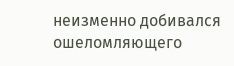неизменно добивался ошеломляющего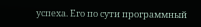успеха. Его по сути программный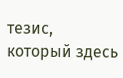тезис, который здесь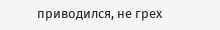приводился, не грех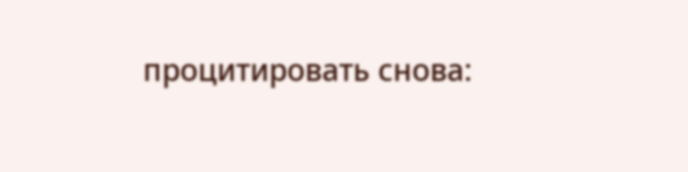процитировать снова: